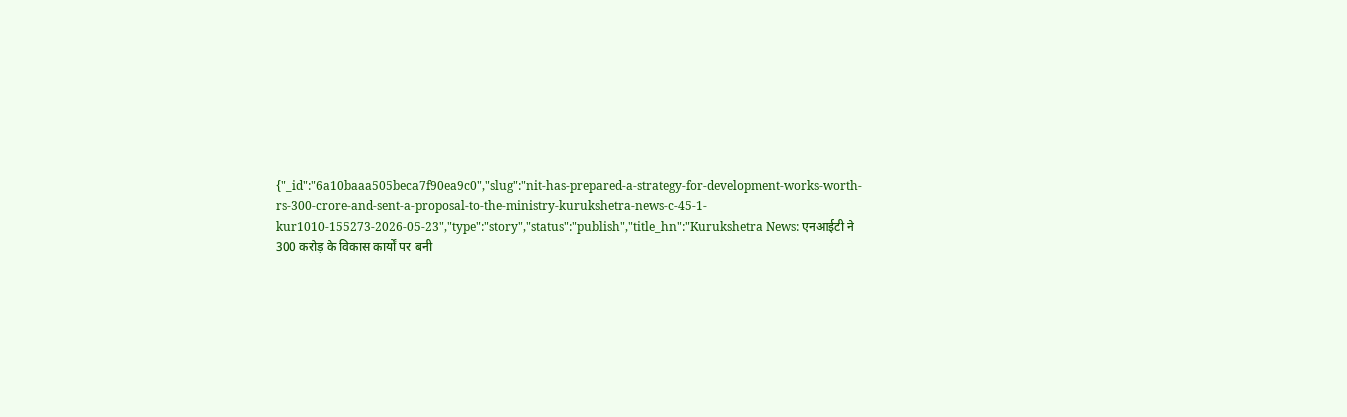{"_id":"6a10baaa505beca7f90ea9c0","slug":"nit-has-prepared-a-strategy-for-development-works-worth-rs-300-crore-and-sent-a-proposal-to-the-ministry-kurukshetra-news-c-45-1-kur1010-155273-2026-05-23","type":"story","status":"publish","title_hn":"Kurukshetra News: एनआईटी ने 300 करोड़ के विकास कार्यों पर बनी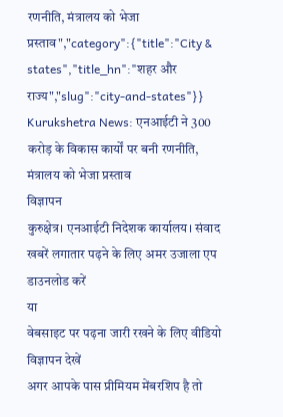रणनीति, मंत्रालय को भेजा प्रस्ताव","category":{"title":"City & states","title_hn":"शहर और राज्य","slug":"city-and-states"}}
Kurukshetra News: एनआईटी ने 300 करोड़ के विकास कार्यों पर बनी रणनीति, मंत्रालय को भेजा प्रस्ताव
विज्ञापन
कुरुक्षेत्र। एनआईटी निदेशक कार्यालय। संवाद
खबरें लगातार पढ़ने के लिए अमर उजाला एप डाउनलोड करें
या
वेबसाइट पर पढ़ना जारी रखने के लिए वीडियो विज्ञापन देखें
अगर आपके पास प्रीमियम मेंबरशिप है तो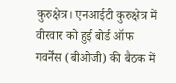कुरुक्षेत्र। एनआईटी कुरुक्षेत्र में वीरवार को हुई बोर्ड ऑफ गवर्नेंस (बीओजी) की बैठक में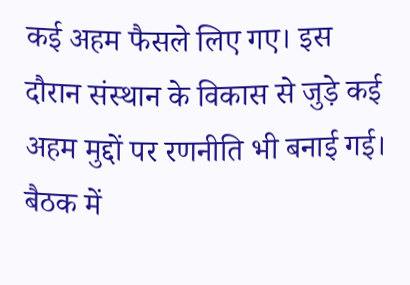कई अहम फैसले लिए गए। इस दौरान संस्थान के विकास से जुड़े कई अहम मुद्दों पर रणनीति भी बनाई गई। बैठक में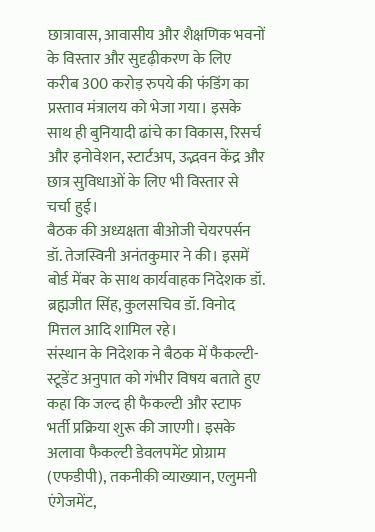छात्रावास, आवासीय और शैक्षणिक भवनों के विस्तार और सुदृढ़ीकरण के लिए करीब 300 करोड़ रुपये की फंडिंग का प्रस्ताव मंत्रालय को भेजा गया। इसके साथ ही बुनियादी ढांचे का विकास, रिसर्च और इनोवेशन, स्टार्टअप, उद्भवन केंद्र और छात्र सुविधाओं के लिए भी विस्तार से चर्चा हुई।
बैठक की अध्यक्षता बीओजी चेयरपर्सन डॉ. तेजस्विनी अनंतकुमार ने की। इसमें बोर्ड मेंबर के साथ कार्यवाहक निदेशक डॉ. ब्रह्मजीत सिंह, कुलसचिव डॉ. विनोद मित्तल आदि शामिल रहे।
संस्थान के निदेशक ने बैठक में फैकल्टी-स्टूडेंट अनुपात को गंभीर विषय बताते हुए कहा कि जल्द ही फैकल्टी और स्टाफ भर्ती प्रक्रिया शुरू की जाएगी। इसके अलावा फैकल्टी डेवलपमेंट प्रोग्राम (एफडीपी), तकनीकी व्याख्यान, एलुमनी एंगेजमेंट,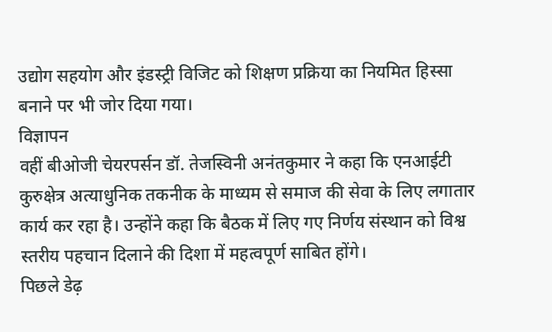उद्योग सहयोग और इंडस्ट्री विजिट को शिक्षण प्रक्रिया का नियमित हिस्सा बनाने पर भी जोर दिया गया।
विज्ञापन
वहीं बीओजी चेयरपर्सन डॉ. तेजस्विनी अनंतकुमार ने कहा कि एनआईटी कुरुक्षेत्र अत्याधुनिक तकनीक के माध्यम से समाज की सेवा के लिए लगातार कार्य कर रहा है। उन्होंने कहा कि बैठक में लिए गए निर्णय संस्थान को विश्व स्तरीय पहचान दिलाने की दिशा में महत्वपूर्ण साबित होंगे।
पिछले डेढ़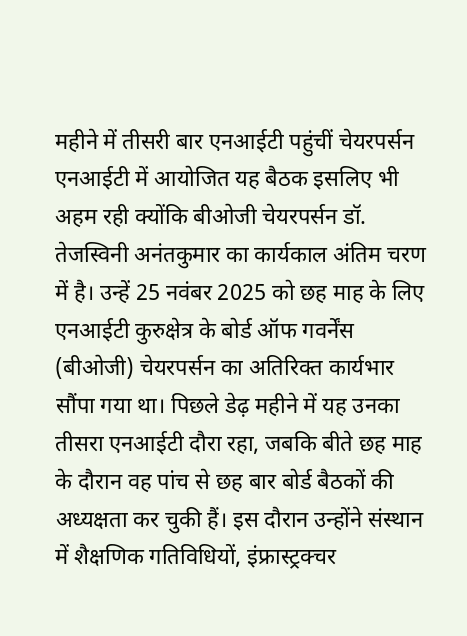महीने में तीसरी बार एनआईटी पहुंचीं चेयरपर्सन
एनआईटी में आयोजित यह बैठक इसलिए भी अहम रही क्योंकि बीओजी चेयरपर्सन डॉ. तेजस्विनी अनंतकुमार का कार्यकाल अंतिम चरण में है। उन्हें 25 नवंबर 2025 को छह माह के लिए एनआईटी कुरुक्षेत्र के बोर्ड ऑफ गवर्नेंस (बीओजी) चेयरपर्सन का अतिरिक्त कार्यभार सौंपा गया था। पिछले डेढ़ महीने में यह उनका तीसरा एनआईटी दौरा रहा, जबकि बीते छह माह के दौरान वह पांच से छह बार बोर्ड बैठकों की अध्यक्षता कर चुकी हैं। इस दौरान उन्होंने संस्थान में शैक्षणिक गतिविधियों, इंफ्रास्ट्रक्चर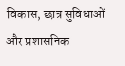विकास, छात्र सुविधाओं और प्रशासनिक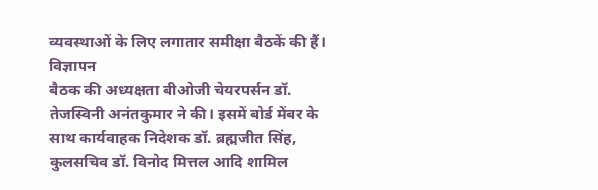व्यवस्थाओं के लिए लगातार समीक्षा बैठकें की हैं।
विज्ञापन
बैठक की अध्यक्षता बीओजी चेयरपर्सन डॉ. तेजस्विनी अनंतकुमार ने की। इसमें बोर्ड मेंबर के साथ कार्यवाहक निदेशक डॉ. ब्रह्मजीत सिंह, कुलसचिव डॉ. विनोद मित्तल आदि शामिल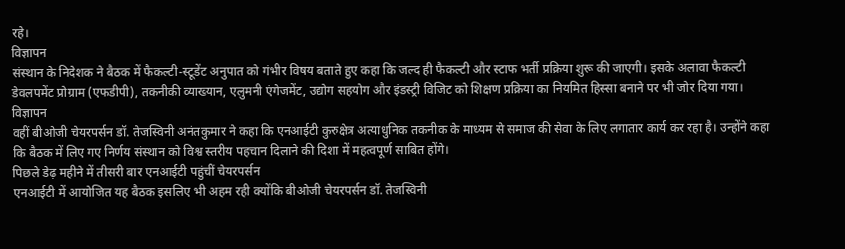रहे।
विज्ञापन
संस्थान के निदेशक ने बैठक में फैकल्टी-स्टूडेंट अनुपात को गंभीर विषय बताते हुए कहा कि जल्द ही फैकल्टी और स्टाफ भर्ती प्रक्रिया शुरू की जाएगी। इसके अलावा फैकल्टी डेवलपमेंट प्रोग्राम (एफडीपी), तकनीकी व्याख्यान, एलुमनी एंगेजमेंट, उद्योग सहयोग और इंडस्ट्री विजिट को शिक्षण प्रक्रिया का नियमित हिस्सा बनाने पर भी जोर दिया गया।
विज्ञापन
वहीं बीओजी चेयरपर्सन डॉ. तेजस्विनी अनंतकुमार ने कहा कि एनआईटी कुरुक्षेत्र अत्याधुनिक तकनीक के माध्यम से समाज की सेवा के लिए लगातार कार्य कर रहा है। उन्होंने कहा कि बैठक में लिए गए निर्णय संस्थान को विश्व स्तरीय पहचान दिलाने की दिशा में महत्वपूर्ण साबित होंगे।
पिछले डेढ़ महीने में तीसरी बार एनआईटी पहुंचीं चेयरपर्सन
एनआईटी में आयोजित यह बैठक इसलिए भी अहम रही क्योंकि बीओजी चेयरपर्सन डॉ. तेजस्विनी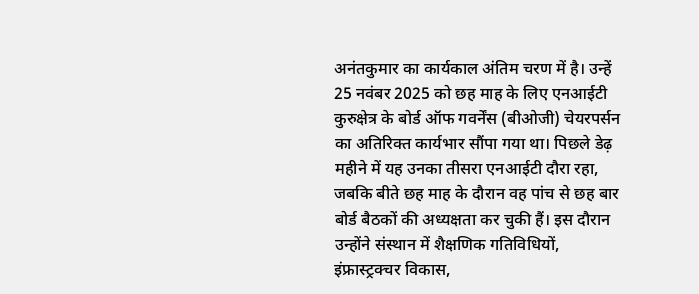अनंतकुमार का कार्यकाल अंतिम चरण में है। उन्हें 25 नवंबर 2025 को छह माह के लिए एनआईटी कुरुक्षेत्र के बोर्ड ऑफ गवर्नेंस (बीओजी) चेयरपर्सन का अतिरिक्त कार्यभार सौंपा गया था। पिछले डेढ़ महीने में यह उनका तीसरा एनआईटी दौरा रहा, जबकि बीते छह माह के दौरान वह पांच से छह बार बोर्ड बैठकों की अध्यक्षता कर चुकी हैं। इस दौरान उन्होंने संस्थान में शैक्षणिक गतिविधियों, इंफ्रास्ट्रक्चर विकास,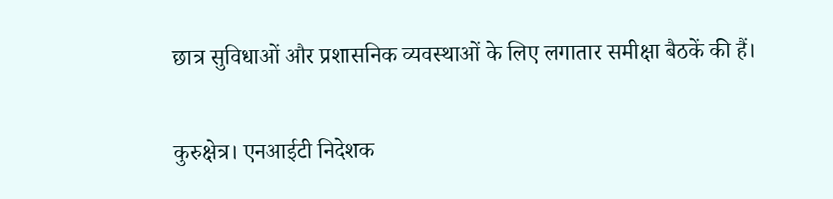छात्र सुविधाओं और प्रशासनिक व्यवस्थाओं के लिए लगातार समीक्षा बैठकें की हैं।

कुरुक्षेत्र। एनआईटी निदेशक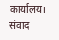कार्यालय। संवाद